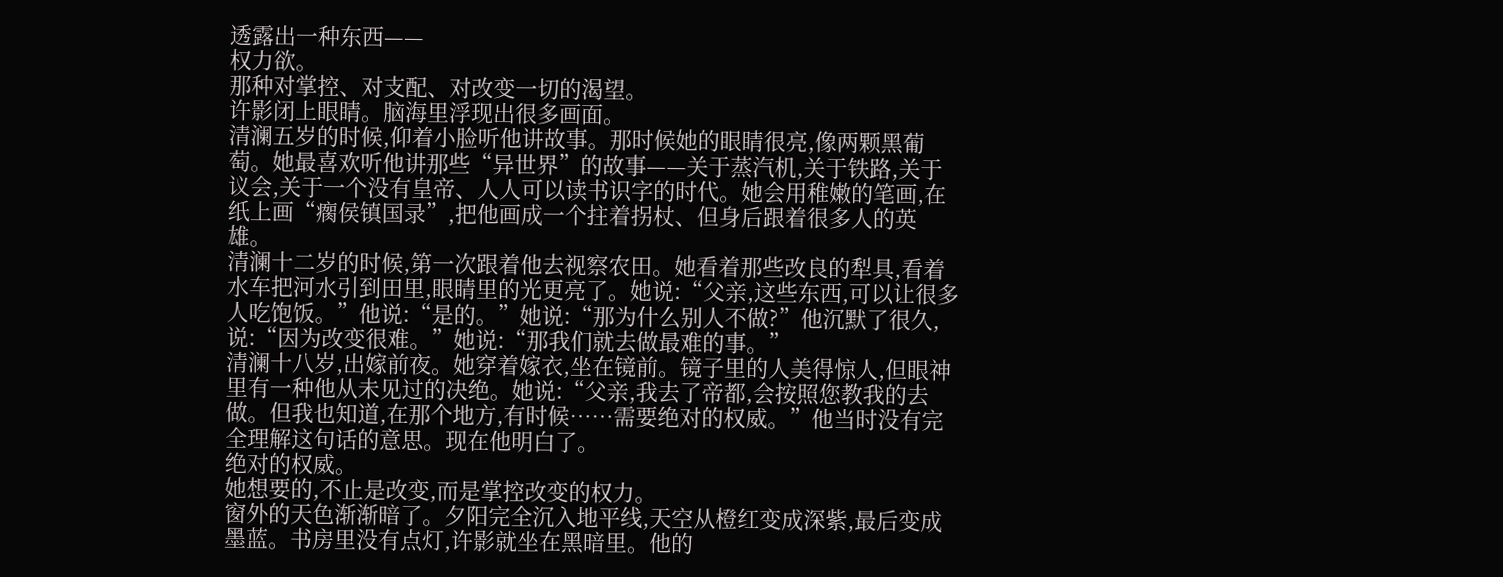透露出一种东西——
权力欲。
那种对掌控、对支配、对改变一切的渴望。
许影闭上眼睛。脑海里浮现出很多画面。
清澜五岁的时候,仰着小脸听他讲故事。那时候她的眼睛很亮,像两颗黑葡萄。她最喜欢听他讲那些“异世界”的故事——关于蒸汽机,关于铁路,关于议会,关于一个没有皇帝、人人可以读书识字的时代。她会用稚嫩的笔画,在纸上画“瘸侯镇国录”,把他画成一个拄着拐杖、但身后跟着很多人的英雄。
清澜十二岁的时候,第一次跟着他去视察农田。她看着那些改良的犁具,看着水车把河水引到田里,眼睛里的光更亮了。她说:“父亲,这些东西,可以让很多人吃饱饭。”他说:“是的。”她说:“那为什么别人不做?”他沉默了很久,说:“因为改变很难。”她说:“那我们就去做最难的事。”
清澜十八岁,出嫁前夜。她穿着嫁衣,坐在镜前。镜子里的人美得惊人,但眼神里有一种他从未见过的决绝。她说:“父亲,我去了帝都,会按照您教我的去做。但我也知道,在那个地方,有时候……需要绝对的权威。”他当时没有完全理解这句话的意思。现在他明白了。
绝对的权威。
她想要的,不止是改变,而是掌控改变的权力。
窗外的天色渐渐暗了。夕阳完全沉入地平线,天空从橙红变成深紫,最后变成墨蓝。书房里没有点灯,许影就坐在黑暗里。他的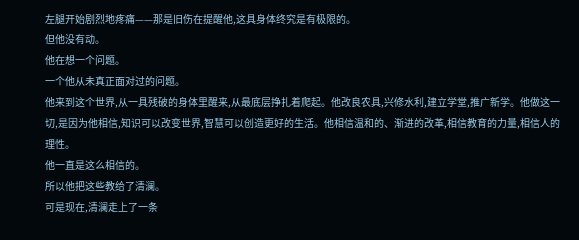左腿开始剧烈地疼痛——那是旧伤在提醒他,这具身体终究是有极限的。
但他没有动。
他在想一个问题。
一个他从未真正面对过的问题。
他来到这个世界,从一具残破的身体里醒来,从最底层挣扎着爬起。他改良农具,兴修水利,建立学堂,推广新学。他做这一切,是因为他相信,知识可以改变世界,智慧可以创造更好的生活。他相信温和的、渐进的改革,相信教育的力量,相信人的理性。
他一直是这么相信的。
所以他把这些教给了清澜。
可是现在,清澜走上了一条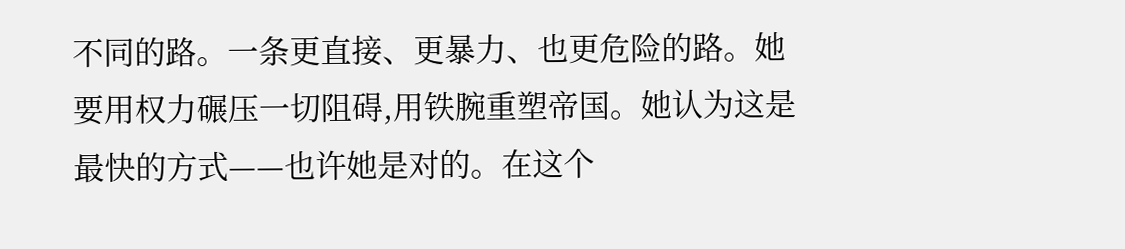不同的路。一条更直接、更暴力、也更危险的路。她要用权力碾压一切阻碍,用铁腕重塑帝国。她认为这是最快的方式——也许她是对的。在这个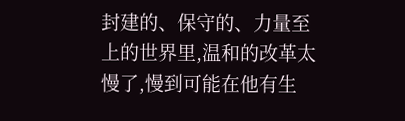封建的、保守的、力量至上的世界里,温和的改革太慢了,慢到可能在他有生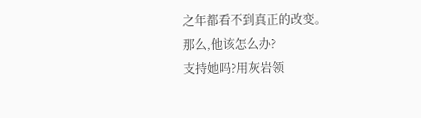之年都看不到真正的改变。
那么,他该怎么办?
支持她吗?用灰岩领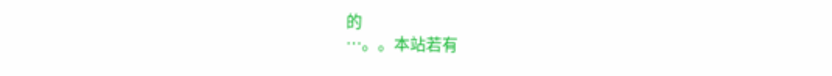的
…。。本站若有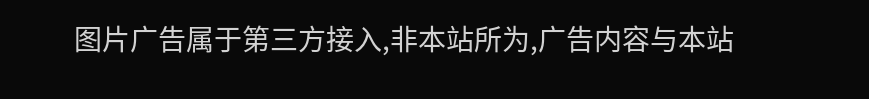图片广告属于第三方接入,非本站所为,广告内容与本站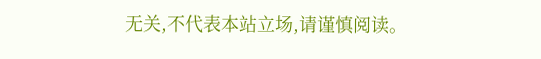无关,不代表本站立场,请谨慎阅读。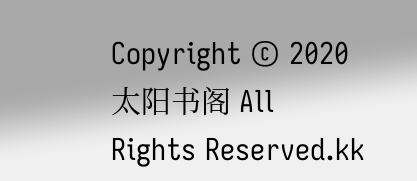Copyright © 2020 太阳书阁 All Rights Reserved.kk